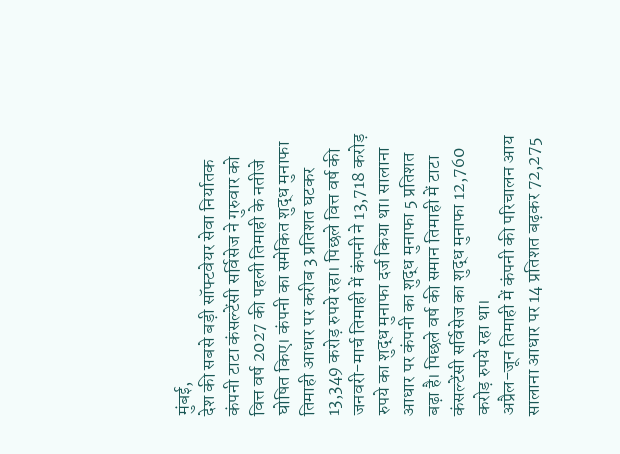मुंबई,
देश की सबसे बड़ी सॉफ्टवेयर सेवा निर्यातक कंपनी टाटा कंसल्टेंसी सर्विसेज ने गुरुवार को वित्त वर्ष 2027 की पहली तिमाही के नतीजे घोषित किए। कंपनी का समेकित शुद्ध मुनाफा तिमाही आधार पर करीब 3 प्रतिशत घटकर 13,349 करोड़ रुपये रहा। पिछले वित्त वर्ष की जनवरी-मार्च तिमाही में कंपनी ने 13,718 करोड़ रुपये का शुद्ध मुनाफा दर्ज किया था। सालाना आधार पर कंपनी का शुद्ध मुनाफा 5 प्रतिशत बढ़ा है। पिछले वर्ष की समान तिमाही में टाटा कंसल्टेंसी सर्विसेज का शुद्ध मुनाफा 12,760 करोड़ रुपये रहा था।
अप्रैल-जून तिमाही में कंपनी की परिचालन आय सालाना आधार पर 14 प्रतिशत बढ़कर 72,275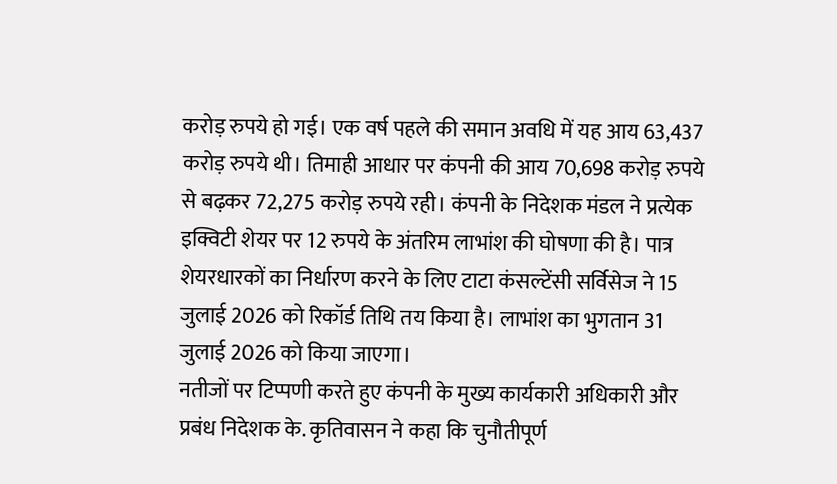करोड़ रुपये हो गई। एक वर्ष पहले की समान अवधि में यह आय 63,437 करोड़ रुपये थी। तिमाही आधार पर कंपनी की आय 70,698 करोड़ रुपये से बढ़कर 72,275 करोड़ रुपये रही। कंपनी के निदेशक मंडल ने प्रत्येक इक्विटी शेयर पर 12 रुपये के अंतरिम लाभांश की घोषणा की है। पात्र शेयरधारकों का निर्धारण करने के लिए टाटा कंसल्टेंसी सर्विसेज ने 15 जुलाई 2026 को रिकॉर्ड तिथि तय किया है। लाभांश का भुगतान 31 जुलाई 2026 को किया जाएगा।
नतीजों पर टिप्पणी करते हुए कंपनी के मुख्य कार्यकारी अधिकारी और प्रबंध निदेशक के. कृतिवासन ने कहा कि चुनौतीपूर्ण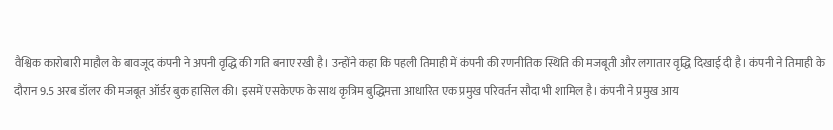वैश्विक कारोबारी माहौल के बावजूद कंपनी ने अपनी वृद्धि की गति बनाए रखी है। उन्होंने कहा कि पहली तिमाही में कंपनी की रणनीतिक स्थिति की मजबूती और लगातार वृद्धि दिखाई दी है। कंपनी ने तिमाही के दौरान 9.5 अरब डॉलर की मजबूत ऑर्डर बुक हासिल की। इसमें एसकेएफ के साथ कृत्रिम बुद्धिमत्ता आधारित एक प्रमुख परिवर्तन सौदा भी शामिल है। कंपनी ने प्रमुख आय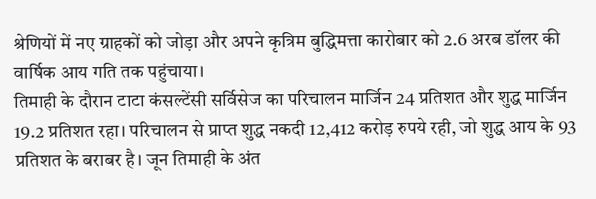श्रेणियों में नए ग्राहकों को जोड़ा और अपने कृत्रिम बुद्धिमत्ता कारोबार को 2.6 अरब डॉलर की वार्षिक आय गति तक पहुंचाया।
तिमाही के दौरान टाटा कंसल्टेंसी सर्विसेज का परिचालन मार्जिन 24 प्रतिशत और शुद्ध मार्जिन 19.2 प्रतिशत रहा। परिचालन से प्राप्त शुद्ध नकदी 12,412 करोड़ रुपये रही, जो शुद्ध आय के 93 प्रतिशत के बराबर है। जून तिमाही के अंत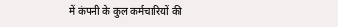में कंपनी के कुल कर्मचारियों की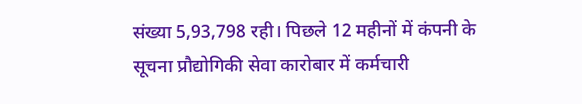संख्या 5,93,798 रही। पिछले 12 महीनों में कंपनी के सूचना प्रौद्योगिकी सेवा कारोबार में कर्मचारी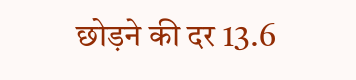छोड़ने की दर 13.6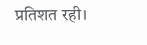प्रतिशत रही।